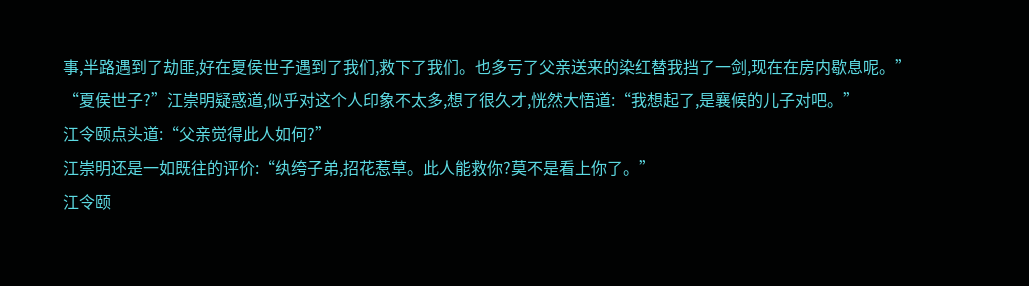事,半路遇到了劫匪,好在夏侯世子遇到了我们,救下了我们。也多亏了父亲送来的染红替我挡了一剑,现在在房内歇息呢。”
“夏侯世子?”江崇明疑惑道,似乎对这个人印象不太多,想了很久才,恍然大悟道:“我想起了,是襄候的儿子对吧。”
江令颐点头道:“父亲觉得此人如何?”
江崇明还是一如既往的评价:“纨绔子弟,招花惹草。此人能救你?莫不是看上你了。”
江令颐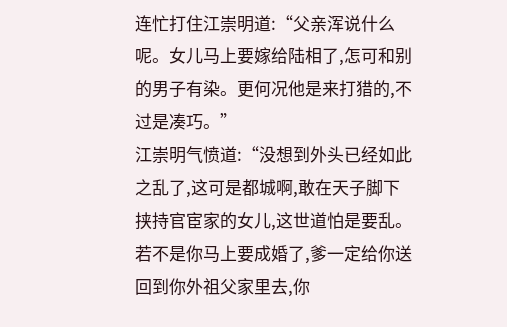连忙打住江崇明道:“父亲浑说什么呢。女儿马上要嫁给陆相了,怎可和别的男子有染。更何况他是来打猎的,不过是凑巧。”
江崇明气愤道:“没想到外头已经如此之乱了,这可是都城啊,敢在天子脚下挟持官宦家的女儿,这世道怕是要乱。若不是你马上要成婚了,爹一定给你送回到你外祖父家里去,你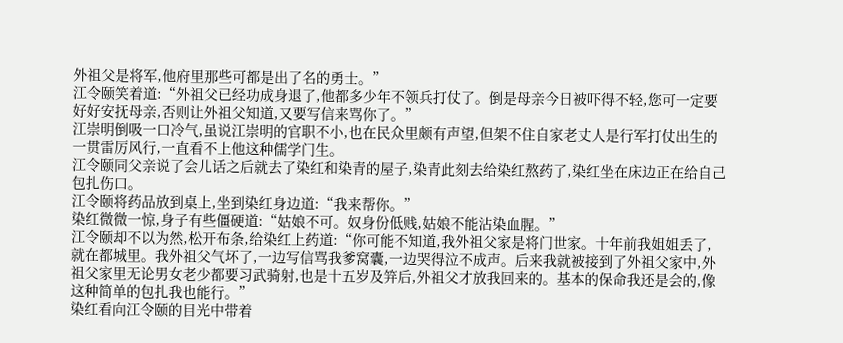外祖父是将军,他府里那些可都是出了名的勇士。”
江令颐笑着道:“外祖父已经功成身退了,他都多少年不领兵打仗了。倒是母亲今日被吓得不轻,您可一定要好好安抚母亲,否则让外祖父知道,又要写信来骂你了。”
江崇明倒吸一口冷气,虽说江崇明的官职不小,也在民众里颇有声望,但架不住自家老丈人是行军打仗出生的一贯雷厉风行,一直看不上他这种儒学门生。
江令颐同父亲说了会儿话之后就去了染红和染青的屋子,染青此刻去给染红熬药了,染红坐在床边正在给自己包扎伤口。
江令颐将药品放到桌上,坐到染红身边道:“我来帮你。”
染红微微一惊,身子有些僵硬道:“姑娘不可。奴身份低贱,姑娘不能沾染血腥。”
江令颐却不以为然,松开布条,给染红上药道:“你可能不知道,我外祖父家是将门世家。十年前我姐姐丢了,就在都城里。我外祖父气坏了,一边写信骂我爹窝囊,一边哭得泣不成声。后来我就被接到了外祖父家中,外祖父家里无论男女老少都要习武骑射,也是十五岁及笄后,外祖父才放我回来的。基本的保命我还是会的,像这种简单的包扎我也能行。”
染红看向江令颐的目光中带着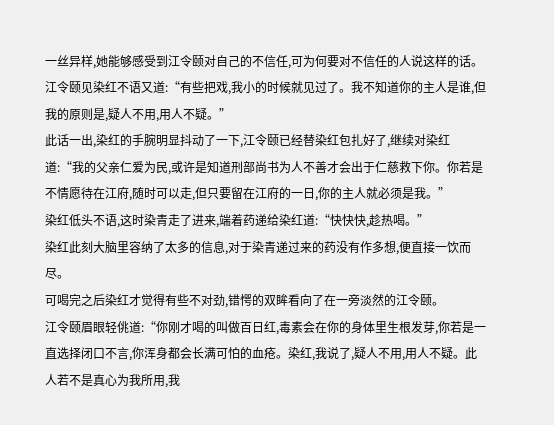一丝异样,她能够感受到江令颐对自己的不信任,可为何要对不信任的人说这样的话。
江令颐见染红不语又道:“有些把戏,我小的时候就见过了。我不知道你的主人是谁,但我的原则是,疑人不用,用人不疑。”
此话一出,染红的手腕明显抖动了一下,江令颐已经替染红包扎好了,继续对染红道:“我的父亲仁爱为民,或许是知道刑部尚书为人不善才会出于仁慈救下你。你若是不情愿待在江府,随时可以走,但只要留在江府的一日,你的主人就必须是我。”
染红低头不语,这时染青走了进来,端着药递给染红道:“快快快,趁热喝。”
染红此刻大脑里容纳了太多的信息,对于染青递过来的药没有作多想,便直接一饮而尽。
可喝完之后染红才觉得有些不对劲,错愕的双眸看向了在一旁淡然的江令颐。
江令颐眉眼轻佻道:“你刚才喝的叫做百日红,毒素会在你的身体里生根发芽,你若是一直选择闭口不言,你浑身都会长满可怕的血疮。染红,我说了,疑人不用,用人不疑。此人若不是真心为我所用,我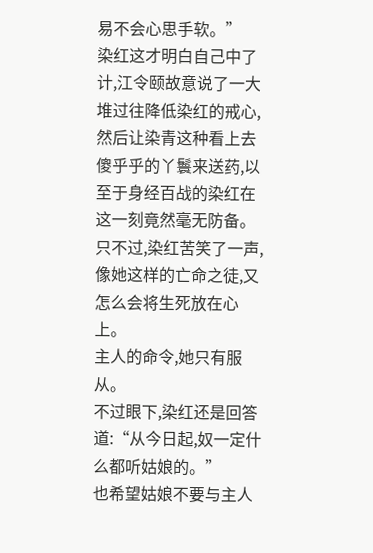易不会心思手软。”
染红这才明白自己中了计,江令颐故意说了一大堆过往降低染红的戒心,然后让染青这种看上去傻乎乎的丫鬟来送药,以至于身经百战的染红在这一刻竟然毫无防备。
只不过,染红苦笑了一声,像她这样的亡命之徒,又怎么会将生死放在心上。
主人的命令,她只有服从。
不过眼下,染红还是回答道:“从今日起,奴一定什么都听姑娘的。”
也希望姑娘不要与主人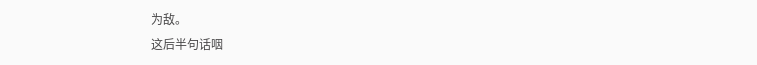为敌。
这后半句话咽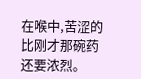在喉中,苦涩的比刚才那碗药还要浓烈。